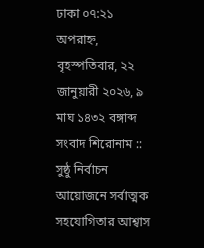ঢাকা ০৭:২১ অপরাহ্ন, বৃহস্পতিবার, ২২ জানুয়ারী ২০২৬, ৯ মাঘ ১৪৩২ বঙ্গাব্দ
সংবাদ শিরোনাম ::
সুষ্ঠু নির্বাচন আয়োজনে সর্বাত্মক সহযোগিতার আশ্বাস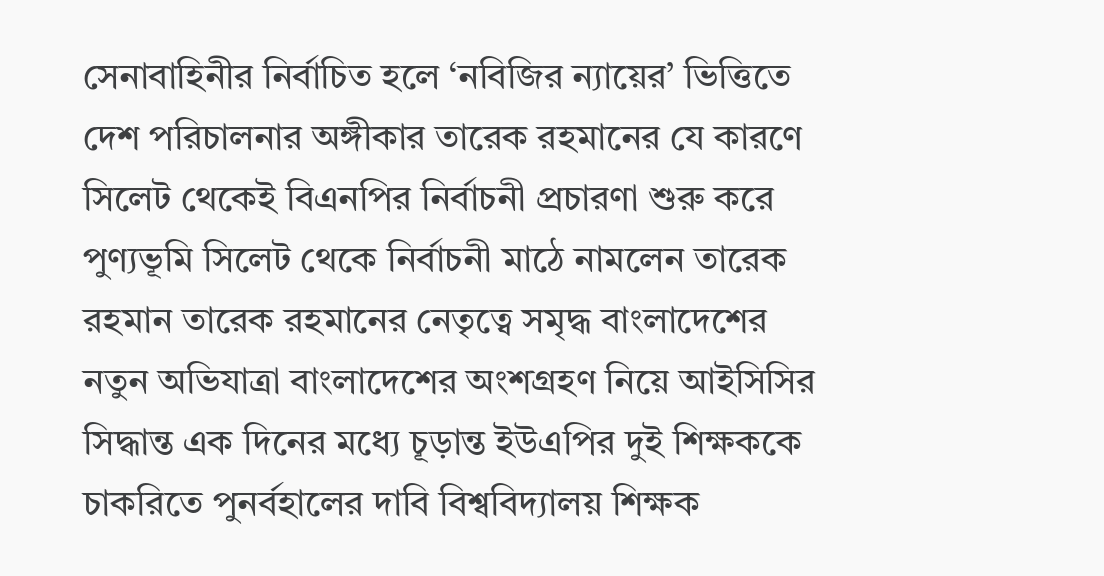সেনাবাহিনীর নির্বাচিত হলে ‘নবিজির ন্যায়ের’ ভিত্তিতে দেশ পরিচালনার অঙ্গীকার তারেক রহমানের যে কারণে  সিলেট থেকেই বিএনপির নির্বাচনী প্রচারণা শুরু করে পুণ্যভূমি সিলেট থেকে নির্বাচনী মাঠে নামলেন তারেক রহমান তারেক রহমানের নেতৃত্বে সমৃদ্ধ বাংলাদেশের নতুন অভিযাত্রা বাংলাদেশের অংশগ্রহণ নিয়ে আইসিসির সিদ্ধান্ত এক দিনের মধ্যে চূড়ান্ত ইউএপির দুই শিক্ষককে চাকরিতে পুনর্বহালের দাবি বিশ্ববিদ্যালয় শিক্ষক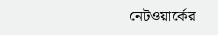নেটওয়ার্কের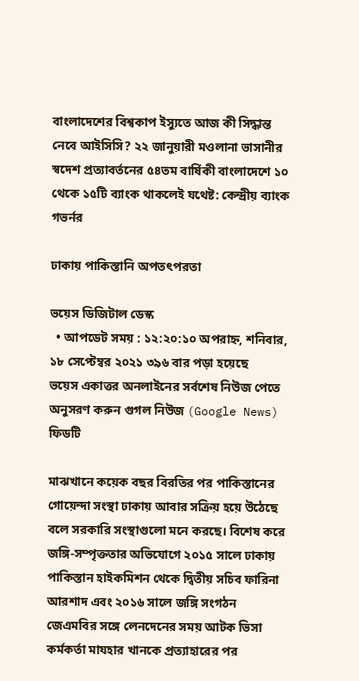বাংলাদেশের বিশ্বকাপ ইস্যুতে আজ কী সিদ্ধান্ত নেবে আইসিসি? ২২ জানুয়ারী মওলানা ভাসানীর স্বদেশ প্রত্যাবর্তনের ৫৪তম বার্ষিকী বাংলাদেশে ১০ থেকে ১৫টি ব্যাংক থাকলেই যথেষ্ট: কেন্দ্রীয় ব্যাংক গভর্নর

ঢাকায় পাকিস্তানি অপতৎপরতা

ভয়েস ডিজিটাল ডেস্ক
  • আপডেট সময় : ১২:২০:১০ অপরাহ্ন, শনিবার, ১৮ সেপ্টেম্বর ২০২১ ৩৯৬ বার পড়া হয়েছে
ভয়েস একাত্তর অনলাইনের সর্বশেষ নিউজ পেতে অনুসরণ করুন গুগল নিউজ (Google News) ফিডটি

মাঝখানে কয়েক বছর বিরতির পর পাকিস্তানের গোয়েন্দা সংস্থা ঢাকায় আবার সক্রিয় হয়ে উঠেছে বলে সরকারি সংস্থাগুলো মনে করছে। বিশেষ করে জঙ্গি-সম্পৃক্ততার অভিযোগে ২০১৫ সালে ঢাকায় পাকিস্তান হাইকমিশন থেকে দ্বিতীয় সচিব ফারিনা আরশাদ এবং ২০১৬ সালে জঙ্গি সংগঠন জেএমবির সঙ্গে লেনদেনের সময় আটক ভিসা কর্মকর্তা মাযহার খানকে প্রত্যাহারের পর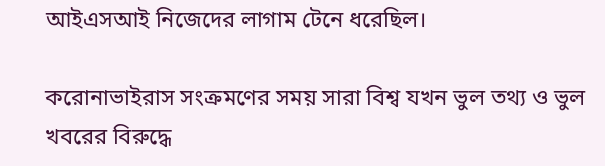আইএসআই নিজেদের লাগাম টেনে ধরেছিল।

করোনাভাইরাস সংক্রমণের সময় সারা বিশ্ব যখন ভুল তথ্য ও ভুল খবরের বিরুদ্ধে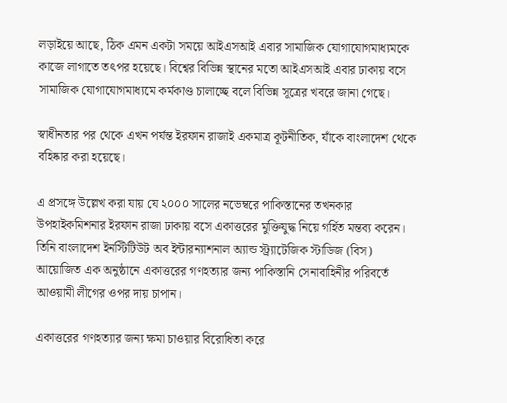লড়াইয়ে আছে, ঠিক এমন একটা সময়ে আইএসআই এবার সামাজিক যোগাযোগমাধ্যমকে কাজে লাগাতে তৎপর হয়েছে। বিশ্বের বিভিন্ন স্থানের মতো আইএসআই এবার ঢাকায় বসে সামাজিক যোগাযোগমাধ্যমে কর্মকাণ্ড চালাচ্ছে বলে বিভিন্ন সূত্রের খবরে জানা গেছে।

স্বাধীনতার পর থেকে এখন পর্যন্ত ইরফান রাজাই একমাত্র কূটনীতিক, যাঁকে বাংলাদেশ থেকে বহিষ্কার করা হয়েছে।

এ প্রসঙ্গে উল্লেখ করা যায় যে ২০০০ সালের নভেম্বরে পাকিস্তানের তখনকার উপহাইকমিশনার ইরফান রাজা ঢাকায় বসে একাত্তরের মুক্তিযুদ্ধ নিয়ে গর্হিত মন্তব্য করেন। তিনি বাংলাদেশ ইনস্টিটিউট অব ইন্টারন্যাশনাল অ্যান্ড স্ট্র্যাটেজিক স্টাডিজ (বিস) আয়োজিত এক অনুষ্ঠানে একাত্তরের গণহত্যার জন্য পাকিস্তানি সেনাবাহিনীর পরিবর্তে আওয়ামী লীগের ওপর দায় চাপান।

একাত্তরের গণহত্যার জন্য ক্ষমা চাওয়ার বিরোধিতা করে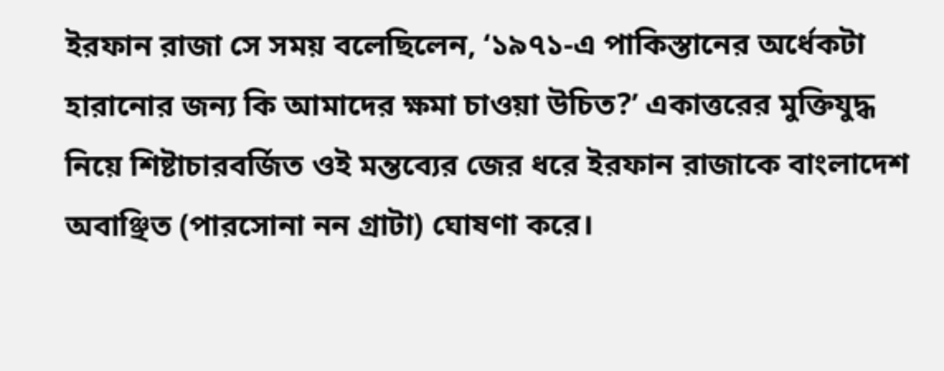ইরফান রাজা সে সময় বলেছিলেন, ‘১৯৭১-এ পাকিস্তানের অর্ধেকটা হারানোর জন্য কি আমাদের ক্ষমা চাওয়া উচিত?’ একাত্তরের মুক্তিযুদ্ধ নিয়ে শিষ্টাচারবর্জিত ওই মন্তব্যের জের ধরে ইরফান রাজাকে বাংলাদেশ অবাঞ্ছিত (পারসোনা নন গ্রাটা) ঘোষণা করে।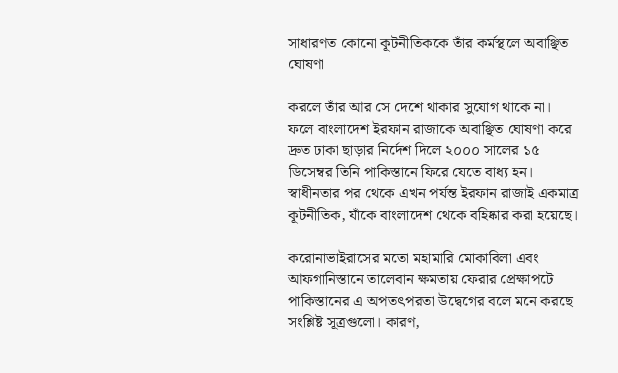সাধারণত কোনো কূটনীতিককে তাঁর কর্মস্থলে অবাঞ্ছিত ঘোষণা

করলে তাঁর আর সে দেশে থাকার সুযোগ থাকে না। ফলে বাংলাদেশ ইরফান রাজাকে অবাঞ্ছিত ঘোষণা করে দ্রুত ঢাকা ছাড়ার নির্দেশ দিলে ২০০০ সালের ১৫ ডিসেম্বর তিনি পাকিস্তানে ফিরে যেতে বাধ্য হন। স্বাধীনতার পর থেকে এখন পর্যন্ত ইরফান রাজাই একমাত্র কূটনীতিক, যাঁকে বাংলাদেশ থেকে বহিষ্কার করা হয়েছে।

করোনাভাইরাসের মতো মহামারি মোকাবিলা এবং আফগানিস্তানে তালেবান ক্ষমতায় ফেরার প্রেক্ষাপটে পাকিস্তানের এ অপতৎপরতা উদ্বেগের বলে মনে করছে সংশ্লিষ্ট সূত্রগুলো। কারণ,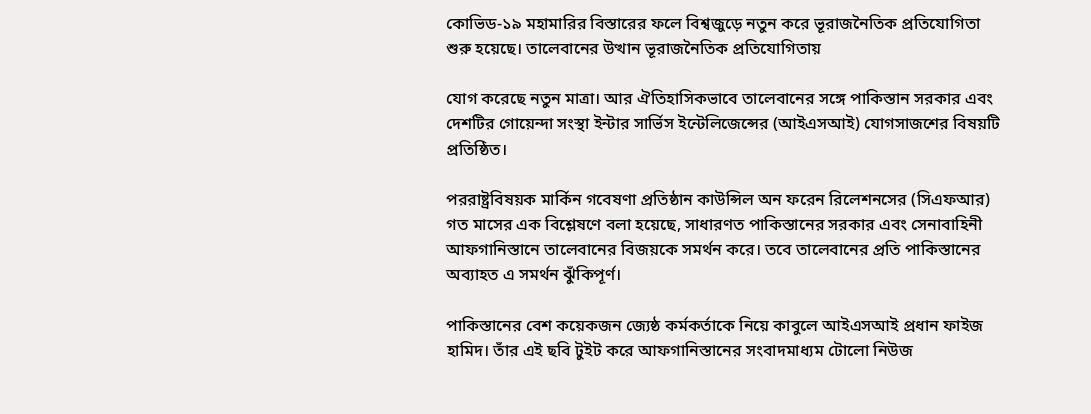কোভিড-১৯ মহামারির বিস্তারের ফলে বিশ্বজুড়ে নতুন করে ভূরাজনৈতিক প্রতিযোগিতা শুরু হয়েছে। তালেবানের উত্থান ভূরাজনৈতিক প্রতিযোগিতায়

যোগ করেছে নতুন মাত্রা। আর ঐতিহাসিকভাবে তালেবানের সঙ্গে পাকিস্তান সরকার এবং দেশটির গোয়েন্দা সংস্থা ইন্টার সার্ভিস ইন্টেলিজেন্সের (আইএসআই) যোগসাজশের বিষয়টি প্রতিষ্ঠিত।

পররাষ্ট্রবিষয়ক মার্কিন গবেষণা প্রতিষ্ঠান কাউন্সিল অন ফরেন রিলেশনসের (সিএফআর) গত মাসের এক বিশ্লেষণে বলা হয়েছে, সাধারণত পাকিস্তানের সরকার এবং সেনাবাহিনী আফগানিস্তানে তালেবানের বিজয়কে সমর্থন করে। তবে তালেবানের প্রতি পাকিস্তানের অব্যাহত এ সমর্থন ঝুঁকিপূর্ণ।

পাকিস্তানের বেশ কয়েকজন জ্যেষ্ঠ কর্মকর্তাকে নিয়ে কাবুলে আইএসআই প্রধান ফাইজ হামিদ। তাঁর এই ছবি টুইট করে আফগানিস্তানের সংবাদমাধ্যম টোলো নিউজ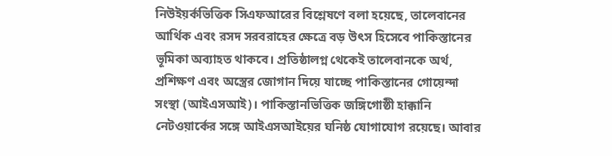নিউইয়র্কভিত্তিক সিএফআরের বিশ্লেষণে বলা হয়েছে, তালেবানের আর্থিক এবং রসদ সরবরাহের ক্ষেত্রে বড় উৎস হিসেবে পাকিস্তানের ভূমিকা অব্যাহত থাকবে। প্রতিষ্ঠালগ্ন থেকেই তালেবানকে অর্থ, প্রশিক্ষণ এবং অস্ত্রের জোগান দিয়ে যাচ্ছে পাকিস্তানের গোয়েন্দা সংস্থা (আইএসআই)। পাকিস্তানভিত্তিক জঙ্গিগোষ্ঠী হাক্কানি নেটওয়ার্কের সঙ্গে আইএসআইয়ের ঘনিষ্ঠ যোগাযোগ রয়েছে। আবার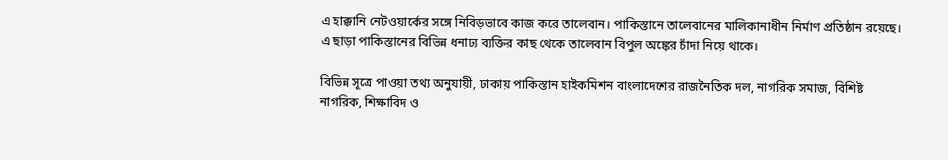এ হাক্কানি নেটওয়ার্কের সঙ্গে নিবিড়ভাবে কাজ করে তালেবান। পাকিস্তানে তালেবানের মালিকানাধীন নির্মাণ প্রতিষ্ঠান রয়েছে। এ ছাড়া পাকিস্তানের বিভিন্ন ধনাঢ্য ব্যক্তির কাছ থেকে তালেবান বিপুল অঙ্কের চাঁদা নিয়ে থাকে।

বিভিন্ন সূত্রে পাওয়া তথ্য অনুযায়ী, ঢাকায় পাকিস্তান হাইকমিশন বাংলাদেশের রাজনৈতিক দল, নাগরিক সমাজ, বিশিষ্ট নাগরিক, শিক্ষাবিদ ও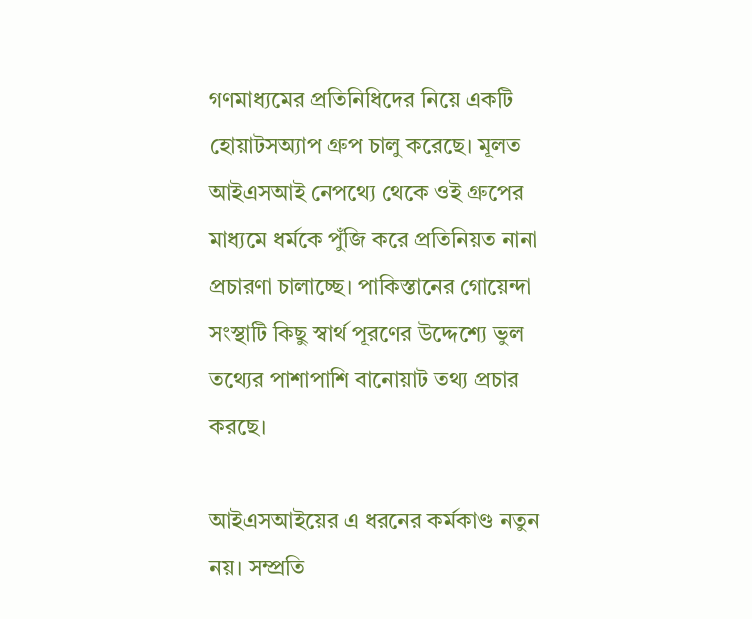গণমাধ্যমের প্রতিনিধিদের নিয়ে একটি হোয়াটসঅ্যাপ গ্রুপ চালু করেছে। মূলত আইএসআই নেপথ্যে থেকে ওই গ্রুপের মাধ্যমে ধর্মকে পুঁজি করে প্রতিনিয়ত নানা প্রচারণা চালাচ্ছে। পাকিস্তানের গোয়েন্দা সংস্থাটি কিছু স্বার্থ পূরণের উদ্দেশ্যে ভুল তথ্যের পাশাপাশি বানোয়াট তথ্য প্রচার করছে।

আইএসআইয়ের এ ধরনের কর্মকাণ্ড নতুন নয়। সম্প্রতি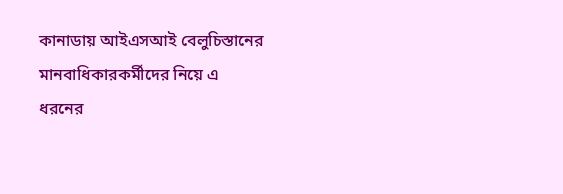কানাডায় আইএসআই বেলুচিস্তানের মানবাধিকারকর্মীদের নিয়ে এ ধরনের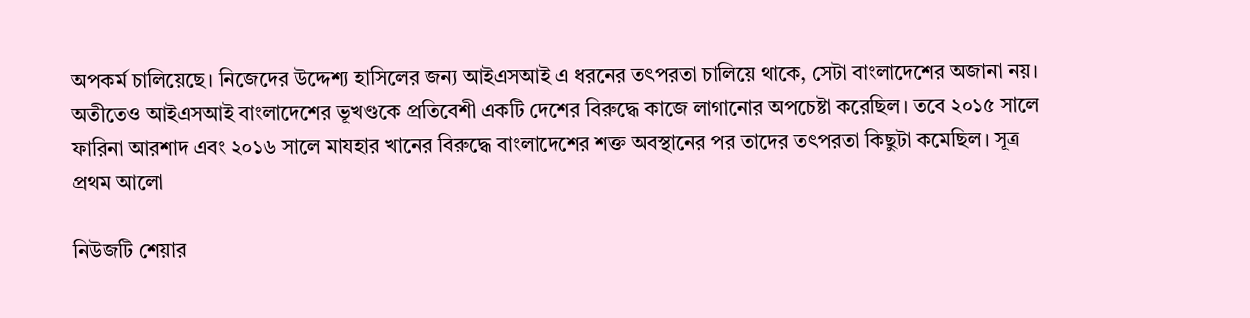অপকর্ম চালিয়েছে। নিজেদের উদ্দেশ্য হাসিলের জন্য আইএসআই এ ধরনের তৎপরতা চালিয়ে থাকে, সেটা বাংলাদেশের অজানা নয়। অতীতেও আইএসআই বাংলাদেশের ভূখণ্ডকে প্রতিবেশী একটি দেশের বিরুদ্ধে কাজে লাগানোর অপচেষ্টা করেছিল। তবে ২০১৫ সালে ফারিনা আরশাদ এবং ২০১৬ সালে মাযহার খানের বিরুদ্ধে বাংলাদেশের শক্ত অবস্থানের পর তাদের তৎপরতা কিছুটা কমেছিল। সূত্র প্রথম আলো

নিউজটি শেয়ার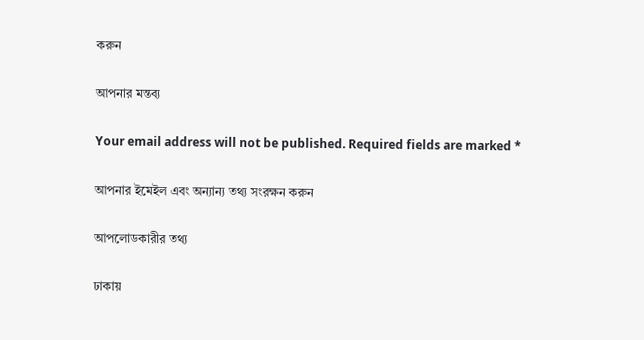করুন

আপনার মন্তব্য

Your email address will not be published. Required fields are marked *

আপনার ইমেইল এবং অন্যান্য তথ্য সংরক্ষন করুন

আপলোডকারীর তথ্য

ঢাকায়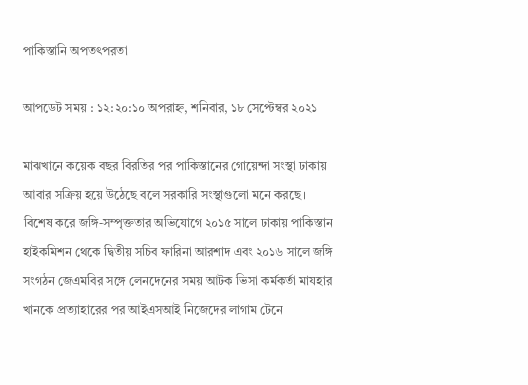পাকিস্তানি অপতৎপরতা

আপডেট সময় : ১২:২০:১০ অপরাহ্ন, শনিবার, ১৮ সেপ্টেম্বর ২০২১

মাঝখানে কয়েক বছর বিরতির পর পাকিস্তানের গোয়েন্দা সংস্থা ঢাকায় আবার সক্রিয় হয়ে উঠেছে বলে সরকারি সংস্থাগুলো মনে করছে। বিশেষ করে জঙ্গি-সম্পৃক্ততার অভিযোগে ২০১৫ সালে ঢাকায় পাকিস্তান হাইকমিশন থেকে দ্বিতীয় সচিব ফারিনা আরশাদ এবং ২০১৬ সালে জঙ্গি সংগঠন জেএমবির সঙ্গে লেনদেনের সময় আটক ভিসা কর্মকর্তা মাযহার খানকে প্রত্যাহারের পর আইএসআই নিজেদের লাগাম টেনে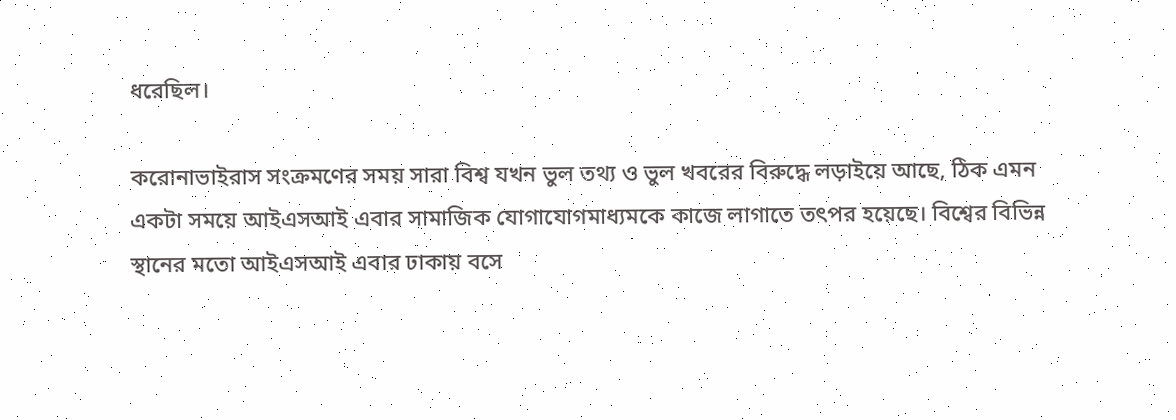ধরেছিল।

করোনাভাইরাস সংক্রমণের সময় সারা বিশ্ব যখন ভুল তথ্য ও ভুল খবরের বিরুদ্ধে লড়াইয়ে আছে, ঠিক এমন একটা সময়ে আইএসআই এবার সামাজিক যোগাযোগমাধ্যমকে কাজে লাগাতে তৎপর হয়েছে। বিশ্বের বিভিন্ন স্থানের মতো আইএসআই এবার ঢাকায় বসে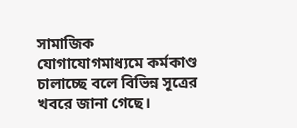সামাজিক যোগাযোগমাধ্যমে কর্মকাণ্ড চালাচ্ছে বলে বিভিন্ন সূত্রের খবরে জানা গেছে।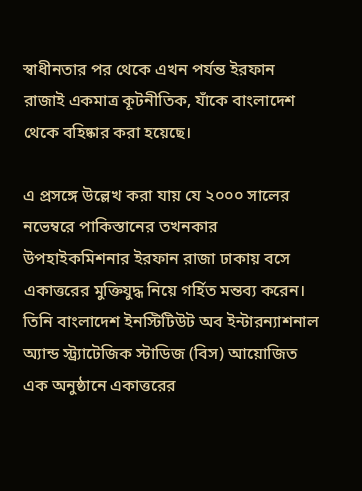স্বাধীনতার পর থেকে এখন পর্যন্ত ইরফান রাজাই একমাত্র কূটনীতিক, যাঁকে বাংলাদেশ থেকে বহিষ্কার করা হয়েছে।

এ প্রসঙ্গে উল্লেখ করা যায় যে ২০০০ সালের নভেম্বরে পাকিস্তানের তখনকার উপহাইকমিশনার ইরফান রাজা ঢাকায় বসে একাত্তরের মুক্তিযুদ্ধ নিয়ে গর্হিত মন্তব্য করেন। তিনি বাংলাদেশ ইনস্টিটিউট অব ইন্টারন্যাশনাল অ্যান্ড স্ট্র্যাটেজিক স্টাডিজ (বিস) আয়োজিত এক অনুষ্ঠানে একাত্তরের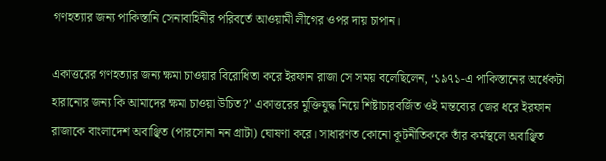গণহত্যার জন্য পাকিস্তানি সেনাবাহিনীর পরিবর্তে আওয়ামী লীগের ওপর দায় চাপান।

একাত্তরের গণহত্যার জন্য ক্ষমা চাওয়ার বিরোধিতা করে ইরফান রাজা সে সময় বলেছিলেন, ‘১৯৭১-এ পাকিস্তানের অর্ধেকটা হারানোর জন্য কি আমাদের ক্ষমা চাওয়া উচিত?’ একাত্তরের মুক্তিযুদ্ধ নিয়ে শিষ্টাচারবর্জিত ওই মন্তব্যের জের ধরে ইরফান রাজাকে বাংলাদেশ অবাঞ্ছিত (পারসোনা নন গ্রাটা) ঘোষণা করে। সাধারণত কোনো কূটনীতিককে তাঁর কর্মস্থলে অবাঞ্ছিত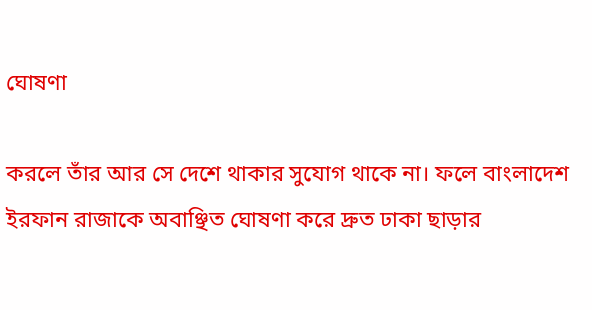ঘোষণা

করলে তাঁর আর সে দেশে থাকার সুযোগ থাকে না। ফলে বাংলাদেশ ইরফান রাজাকে অবাঞ্ছিত ঘোষণা করে দ্রুত ঢাকা ছাড়ার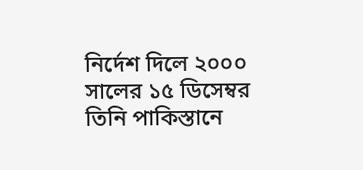নির্দেশ দিলে ২০০০ সালের ১৫ ডিসেম্বর তিনি পাকিস্তানে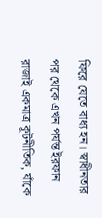ফিরে যেতে বাধ্য হন। স্বাধীনতার পর থেকে এখন পর্যন্ত ইরফান রাজাই একমাত্র কূটনীতিক, যাঁকে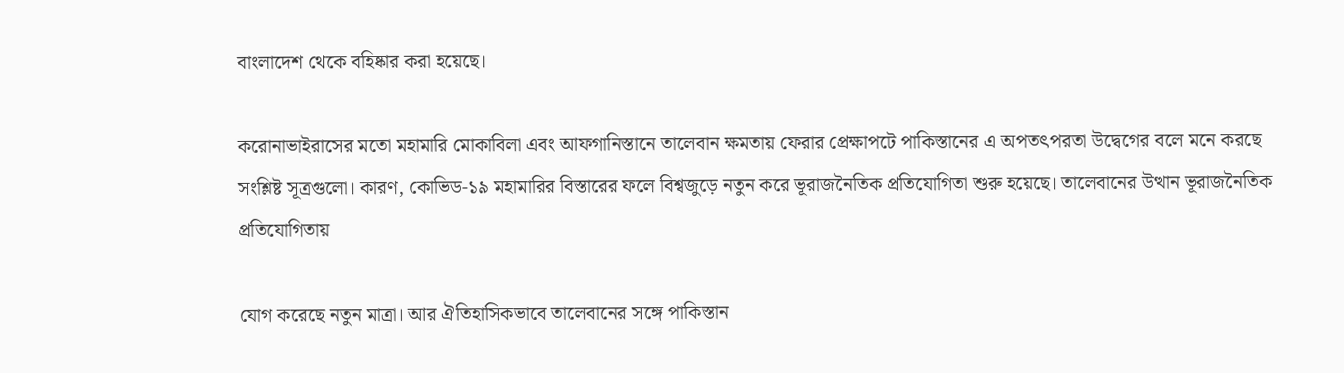বাংলাদেশ থেকে বহিষ্কার করা হয়েছে।

করোনাভাইরাসের মতো মহামারি মোকাবিলা এবং আফগানিস্তানে তালেবান ক্ষমতায় ফেরার প্রেক্ষাপটে পাকিস্তানের এ অপতৎপরতা উদ্বেগের বলে মনে করছে সংশ্লিষ্ট সূত্রগুলো। কারণ, কোভিড-১৯ মহামারির বিস্তারের ফলে বিশ্বজুড়ে নতুন করে ভূরাজনৈতিক প্রতিযোগিতা শুরু হয়েছে। তালেবানের উত্থান ভূরাজনৈতিক প্রতিযোগিতায়

যোগ করেছে নতুন মাত্রা। আর ঐতিহাসিকভাবে তালেবানের সঙ্গে পাকিস্তান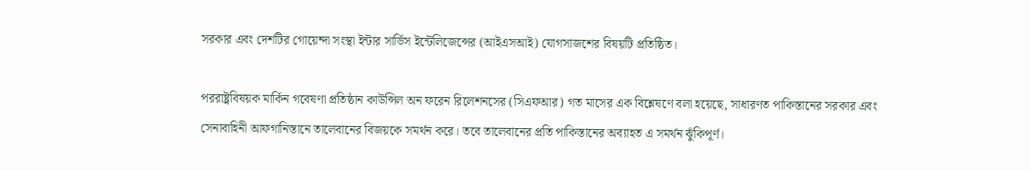সরকার এবং দেশটির গোয়েন্দা সংস্থা ইন্টার সার্ভিস ইন্টেলিজেন্সের (আইএসআই) যোগসাজশের বিষয়টি প্রতিষ্ঠিত।

পররাষ্ট্রবিষয়ক মার্কিন গবেষণা প্রতিষ্ঠান কাউন্সিল অন ফরেন রিলেশনসের (সিএফআর) গত মাসের এক বিশ্লেষণে বলা হয়েছে, সাধারণত পাকিস্তানের সরকার এবং সেনাবাহিনী আফগানিস্তানে তালেবানের বিজয়কে সমর্থন করে। তবে তালেবানের প্রতি পাকিস্তানের অব্যাহত এ সমর্থন ঝুঁকিপূর্ণ।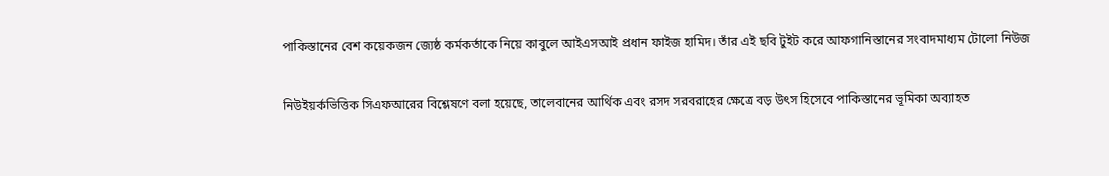পাকিস্তানের বেশ কয়েকজন জ্যেষ্ঠ কর্মকর্তাকে নিয়ে কাবুলে আইএসআই প্রধান ফাইজ হামিদ। তাঁর এই ছবি টুইট করে আফগানিস্তানের সংবাদমাধ্যম টোলো নিউজ

নিউইয়র্কভিত্তিক সিএফআরের বিশ্লেষণে বলা হয়েছে, তালেবানের আর্থিক এবং রসদ সরবরাহের ক্ষেত্রে বড় উৎস হিসেবে পাকিস্তানের ভূমিকা অব্যাহত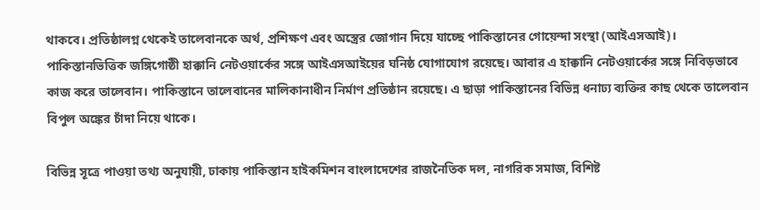থাকবে। প্রতিষ্ঠালগ্ন থেকেই তালেবানকে অর্থ, প্রশিক্ষণ এবং অস্ত্রের জোগান দিয়ে যাচ্ছে পাকিস্তানের গোয়েন্দা সংস্থা (আইএসআই)। পাকিস্তানভিত্তিক জঙ্গিগোষ্ঠী হাক্কানি নেটওয়ার্কের সঙ্গে আইএসআইয়ের ঘনিষ্ঠ যোগাযোগ রয়েছে। আবার এ হাক্কানি নেটওয়ার্কের সঙ্গে নিবিড়ভাবে কাজ করে তালেবান। পাকিস্তানে তালেবানের মালিকানাধীন নির্মাণ প্রতিষ্ঠান রয়েছে। এ ছাড়া পাকিস্তানের বিভিন্ন ধনাঢ্য ব্যক্তির কাছ থেকে তালেবান বিপুল অঙ্কের চাঁদা নিয়ে থাকে।

বিভিন্ন সূত্রে পাওয়া তথ্য অনুযায়ী, ঢাকায় পাকিস্তান হাইকমিশন বাংলাদেশের রাজনৈতিক দল, নাগরিক সমাজ, বিশিষ্ট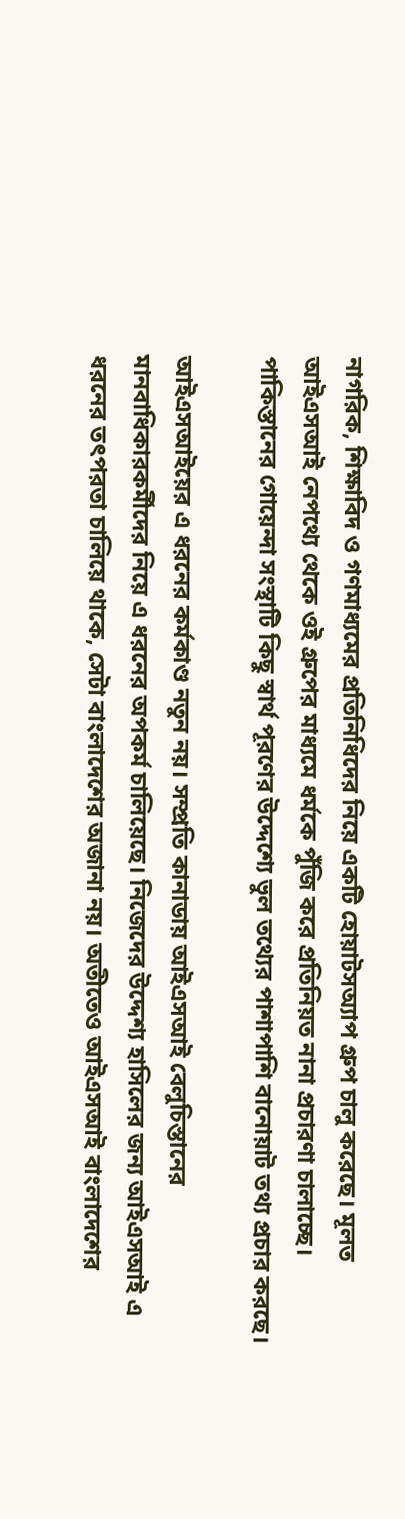নাগরিক, শিক্ষাবিদ ও গণমাধ্যমের প্রতিনিধিদের নিয়ে একটি হোয়াটসঅ্যাপ গ্রুপ চালু করেছে। মূলত আইএসআই নেপথ্যে থেকে ওই গ্রুপের মাধ্যমে ধর্মকে পুঁজি করে প্রতিনিয়ত নানা প্রচারণা চালাচ্ছে। পাকিস্তানের গোয়েন্দা সংস্থাটি কিছু স্বার্থ পূরণের উদ্দেশ্যে ভুল তথ্যের পাশাপাশি বানোয়াট তথ্য প্রচার করছে।

আইএসআইয়ের এ ধরনের কর্মকাণ্ড নতুন নয়। সম্প্রতি কানাডায় আইএসআই বেলুচিস্তানের মানবাধিকারকর্মীদের নিয়ে এ ধরনের অপকর্ম চালিয়েছে। নিজেদের উদ্দেশ্য হাসিলের জন্য আইএসআই এ ধরনের তৎপরতা চালিয়ে থাকে, সেটা বাংলাদেশের অজানা নয়। অতীতেও আইএসআই বাংলাদেশের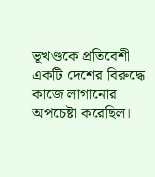ভূখণ্ডকে প্রতিবেশী একটি দেশের বিরুদ্ধে কাজে লাগানোর অপচেষ্টা করেছিল।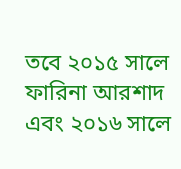তবে ২০১৫ সালে ফারিনা আরশাদ এবং ২০১৬ সালে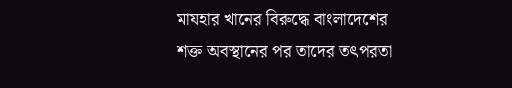মাযহার খানের বিরুদ্ধে বাংলাদেশের শক্ত অবস্থানের পর তাদের তৎপরতা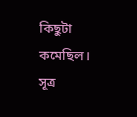কিছুটা কমেছিল। সূত্র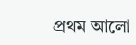প্রথম আলো